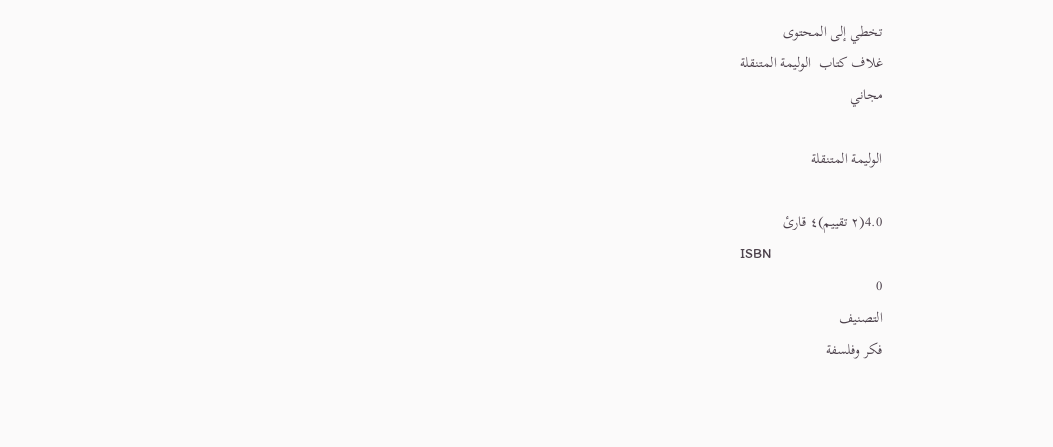تخطي إلى المحتوى
غلاف كتاب  الوليمة المتنقلة
مجاني

الوليمة المتنقلة

4.0(٢ تقييم)٤ قارئ
ISBN
0
التصنيف
فكر وفلسفة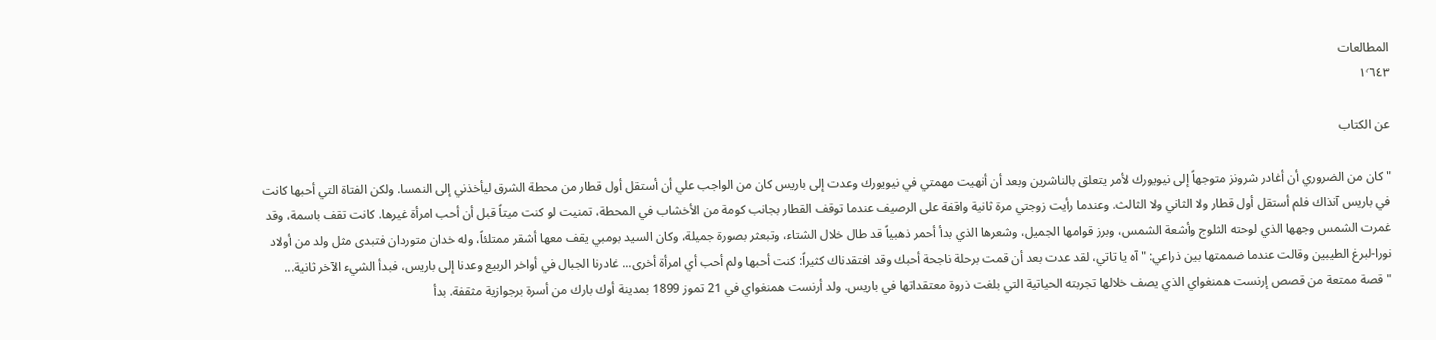المطالعات
١٬٦٤٣

عن الكتاب

"كان من الضروري أن أغادر شرونز متوجهاً إلى نيويورك لأمر يتعلق بالناشرين وبعد أن أنهيت مهمتي في نيويورك وعدت إلى باريس كان من الواجب علي أن أستقل أول قطار من محطة الشرق ليأخذني إلى النمسا. ولكن الفتاة التي أحبها كانت في باريس آنذاك فلم أستقل أول قطار ولا الثاني ولا الثالث. وعندما رأيت زوجتي مرة ثانية واقفة على الرصيف عندما توقف القطار بجانب كومة من الأخشاب في المحطة، تمنيت لو كنت ميتاً قبل أن أحب امرأة غيرها. كانت تقف باسمة، وقد غمرت الشمس وجهها الذي لوحته الثلوج وأشعة الشمس، وبرز قوامها الجميل، وشعرها الذي بدأ أحمر ذهبياً قد طال خلال الشتاء، وتبعثر بصورة جميلة، وكان السيد بومبي يقف معها أشقر ممتلئاً، وله خدان متوردان فتبدى مثل ولد من أولاد نورا-لبرغ الطيبين وقالت عندما ضممتها بين ذراعي: "آه يا تاتي، لقد عدت بعد أن قمت برحلة ناجحة أحبك وقد افتقدناك كثيراً: كنت أحبها ولم أحب أي امرأة أخرى... غادرنا الجبال في أواخر الربيع وعدنا إلى باريس، فبدأ الشيء الآخر ثانية... "قصة ممتعة من قصص إرنست همنغواي الذي يصف خلالها تجربته الحياتية التي بلغت ذروة معتقداتها في باريس. ولد أرنست همنغواي في 21 تموز 1899 بمدينة أوك بارك من أسرة برجوازية مثقفة. بدأ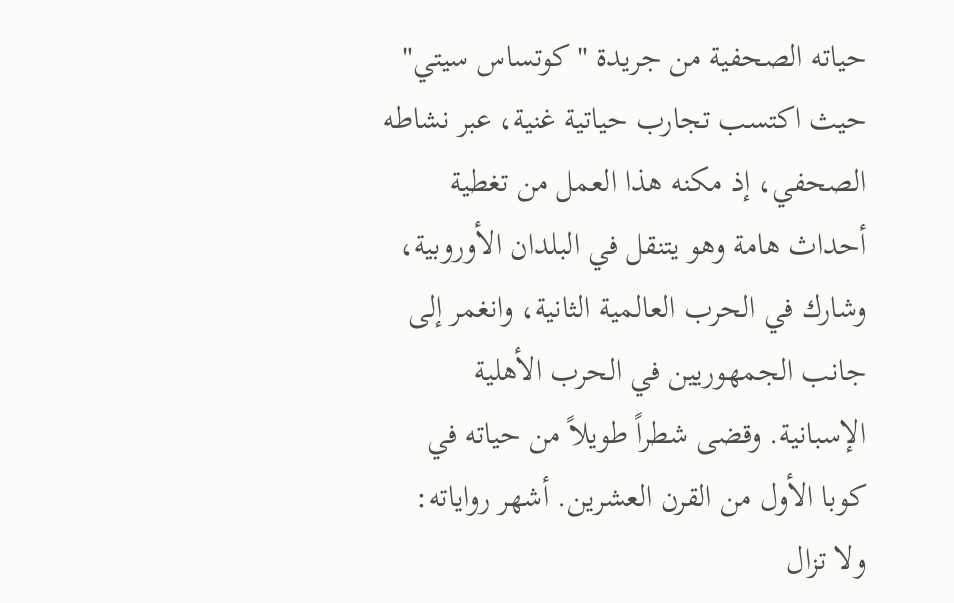حياته الصحفية من جريدة "كوتساس سيتي" حيث اكتسب تجارب حياتية غنية، عبر نشاطه الصحفي، إذ مكنه هذا العمل من تغطية أحداث هامة وهو يتنقل في البلدان الأوروبية، وشارك في الحرب العالمية الثانية، وانغمر إلى جانب الجمهوريين في الحرب الأهلية الإسبانية. وقضى شطراً طويلاً من حياته في كوبا الأول من القرن العشرين. أشهر رواياته: ولا تزال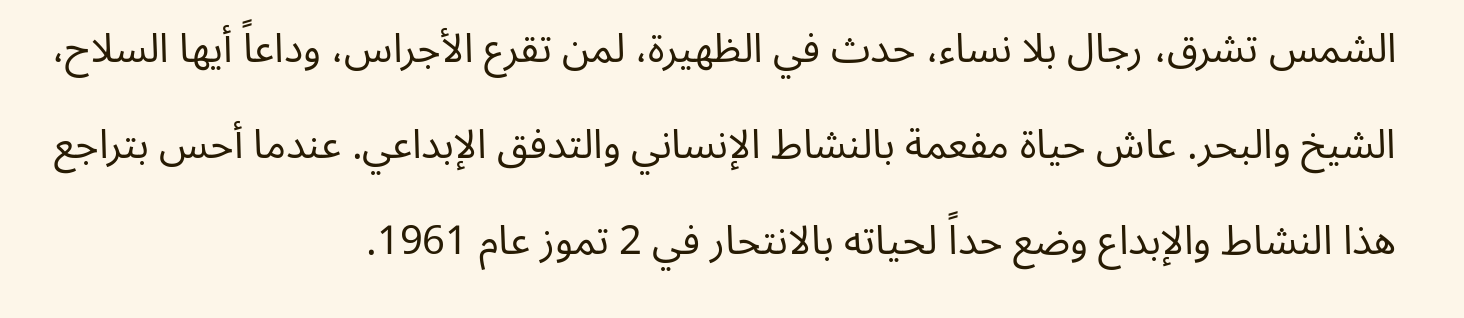الشمس تشرق، رجال بلا نساء، حدث في الظهيرة، لمن تقرع الأجراس، وداعاً أيها السلاح، الشيخ والبحر. عاش حياة مفعمة بالنشاط الإنساني والتدفق الإبداعي. عندما أحس بتراجع هذا النشاط والإبداع وضع حداً لحياته بالانتحار في 2 تموز عام 1961.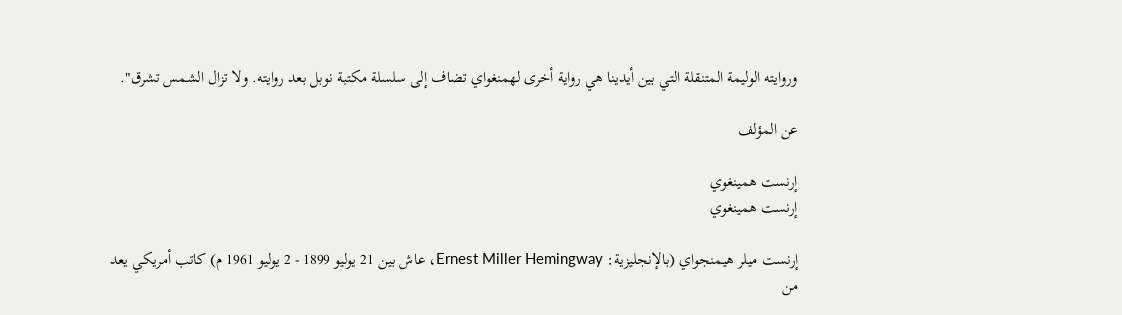وروايته الوليمة المتنقلة التي بين أيدينا هي رواية أخرى لهمنغواي تضاف إلى سلسلة مكتبة نوبل بعد روايته. ولا تزال الشمس تشرق".

عن المؤلف

إرنست همينغوي
إرنست همينغوي

إرنست ميلر هيمنجواي (بالإنجليزية: Ernest Miller Hemingway، عاش بين 21 يوليو 1899 - 2 يوليو 1961 م) كاتب أمريكي يعد من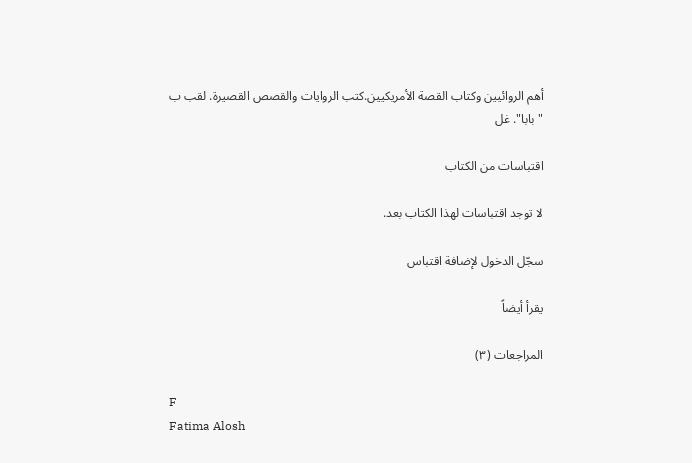أهم الروائيين وكتاب القصة الأمريكيين.كتب الروايات والقصص القصيرة. لقب ب "بابا". غل

اقتباسات من الكتاب

لا توجد اقتباسات لهذا الكتاب بعد.

سجّل الدخول لإضافة اقتباس

يقرأ أيضاً

المراجعات (٣)

F
Fatima Alosh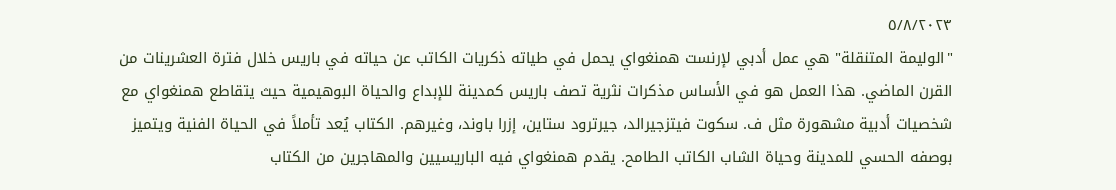٥/٨/٢٠٢٣
"الوليمة المتنقلة" هي عمل أدبي لإرنست همنغواي يحمل في طياته ذكريات الكاتب عن حياته في باريس خلال فترة العشرينات من القرن الماضي. هذا العمل هو في الأساس مذكرات نثرية تصف باريس كمدينة للإبداع والحياة البوهيمية حيث يتقاطع همنغواي مع شخصيات أدبية مشهورة مثل ف. سكوت فيتزجيرالد، جيرترود ستاين، إزرا باوند، وغيرهم. الكتاب يُعد تأملاً في الحياة الفنية ويتميز بوصفه الحسي للمدينة وحياة الشاب الكاتب الطامح. يقدم همنغواي فيه الباريسيين والمهاجرين من الكتاب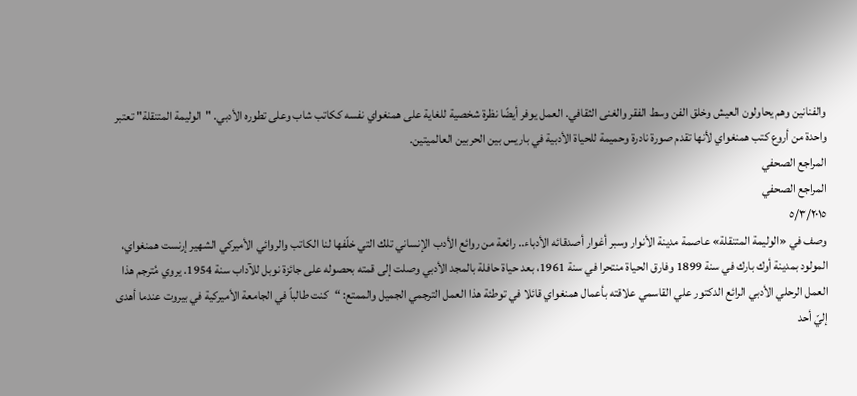والفنانين وهم يحاولون العيش وخلق الفن وسط الفقر والغنى الثقافي. العمل يوفر أيضًا نظرة شخصية للغاية على همنغواي نفسه ككاتب شاب وعلى تطوره الأدبي. "الوليمة المتنقلة" تعتبر واحدة من أروع كتب همنغواي لأنها تقدم صورة نادرة وحميمة للحياة الأدبية في باريس بين الحربين العالميتين.
المراجع الصحفي
المراجع الصحفي
٥/٣/٢٠١٥
وصف في «الوليمة المتنقلة» عاصمة مدينة الأنوار وسبر أغوار أصدقائه الأدباء.. رائعة من روائع الأدب الإنساني تلك التي خلّفها لنا الكاتب والروائي الأميركي الشهير إرنست همنغواي، المولود بمدينة أوك بارك في سنة 1899 وفارق الحياة منتحرا في سنة 1961، بعد حياة حافلة بالمجد الأدبي وصلت إلى قمته بحصوله على جائزة نوبل للآداب سنة 1954. يروي مُترجم هذا العمل الرحلي الأدبي الرائع الدكتور علي القاسمي علاقته بأعمال همنغواي قائلا في توطئة هذا العمل الترجمي الجميل والممتع: “كنت طالباً في الجامعة الأميركية في بيروت عندما أهدى إليّ أحد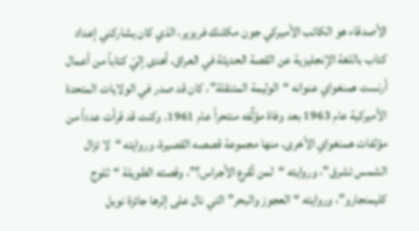الأصدقاء هو الكاتب الأميركي جون مكلنك فريزير، الذي كان يشاركني إعداد كتاب باللغة الإنجليزية عن القصة الحديثة في العراق، أهدى إليّ كتاباً من أعمال أرنست همنغواي عنوانه “الوليمة المتنقلة”، كان قد صدر في الولايات المتحدة الأميركية عام 1963 بعد وفاة مؤلِّفه منتحراً عام 1961. وكنت قد قرأت عدداً من مؤلفات همنغواي الأخرى، منها مجموعة قصصه القصيرة، وروايته “لا تزال الشمس تشرق”، وروايته “لمن تُقرع الأجراس؟”، وقصته الطويلة “ثلوج كليمنجارو”، وروايته “العجوز والبحر” التي نال على إثرها جائزة نوبل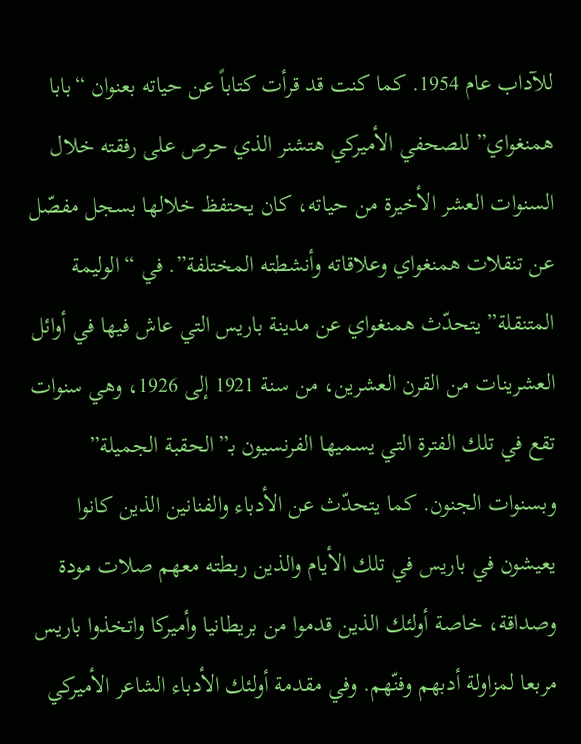للآداب عام 1954. كما كنت قد قرأت كتاباً عن حياته بعنوان “بابا همنغواي” للصحفي الأميركي هتشنر الذي حرص على رفقته خلال السنوات العشر الأخيرة من حياته، كان يحتفظ خلالها بسجل مفصّل عن تنقلات همنغواي وعلاقاته وأنشطته المختلفة”. في “الوليمة المتنقلة” يتحدّث همنغواي عن مدينة باريس التي عاش فيها في أوائل العشرينات من القرن العشرين، من سنة 1921 إلى 1926، وهي سنوات تقع في تلك الفترة التي يسميها الفرنسيون بـ”الحقبة الجميلة” وبسنوات الجنون. كما يتحدّث عن الأدباء والفنانين الذين كانوا يعيشون في باريس في تلك الأيام والذين ربطته معهم صلات مودة وصداقة، خاصة أولئك الذين قدموا من بريطانيا وأميركا واتخذوا باريس مربعا لمزاولة أدبهم وفنّهم. وفي مقدمة أولئك الأدباء الشاعر الأميركي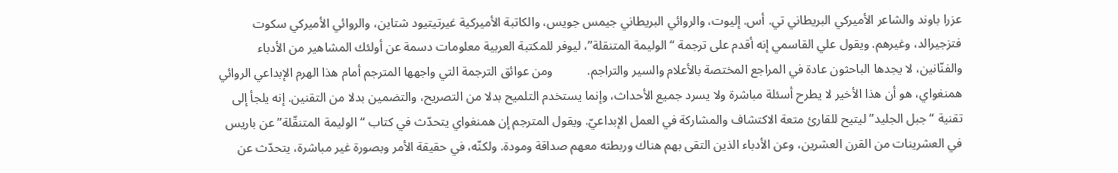عزرا باوند والشاعر الأميركي البريطاني تي. أس. إليوت، والروائي البريطاني جيمس جويس، والكاتبة الأميركية غيرتيتيود شتاين، والروائي الأميركي سكوت فتزجيرالد، وغيرهم. ويقول علي القاسمي إنه أقدم على ترجمة “الوليمة المتنقلة”، ليوفر للمكتبة العربية معلومات دسمة عن أولئك المشاهير من الأدباء والفنّانين، لا يجدها الباحثون عادة في المراجع المختصة بالأعلام والسير والتراجم.           ومن عوائق الترجمة التي واجهها المترجم أمام هذا الهرم الإبداعي الروائي همنغواي، هو أن هذا الأخير لا يطرح أسئلة مباشرة ولا يسرد جميع الأحداث، وإنما يستخدم التلميح بدلا من التصريح، والتضمين بدلا من التقنين. إنه يلجأ إلى تقنية “جبل الجليد” ليتيح للقارئ متعة الاكتشاف والمشاركة في العمل الإبداعيّ. ويقول المترجم إن همنغواي يتحدّث في كتاب “الوليمة المتنقّلة” عن باريس في العشرينات من القرن العشرين، وعن الأدباء الذين التقى بهم هناك وربطته معهم صداقة ومودة. ولكنّه، في حقيقة الأمر وبصورة غير مباشرة، يتحدّث عن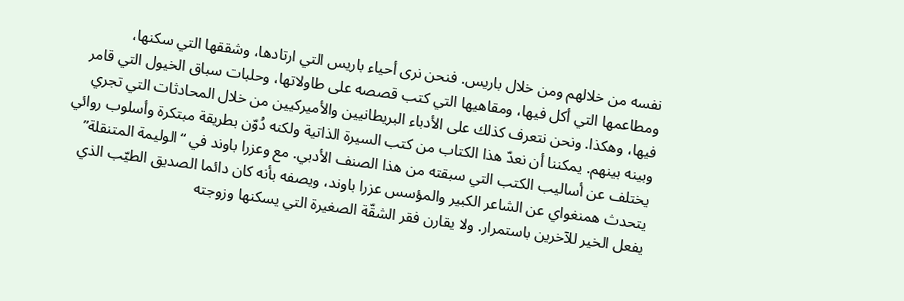نفسه من خلالهم ومن خلال باريس. فنحن نرى أحياء باريس التي ارتادها، وشققها التي سكنها، ومطاعمها التي أكل فيها، ومقاهيها التي كتب قصصه على طاولاتها، وحلبات سباق الخيول التي قامر فيها، وهكذا. ونحن نتعرف كذلك على الأدباء البريطانيين والأميركيين من خلال المحادثات التي تجري وبينه بينهم. يمكننا أن نعدّ هذا الكتاب من كتب السيرة الذاتية ولكنه دُوّن بطريقة مبتكرة وأسلوب روائي يختلف عن أساليب الكتب التي سبقته من هذا الصنف الأدبي. مع وعزرا باوند في “الوليمة المتنقلة” يتحدث همنغواي عن الشاعر الكبير والمؤسس عزرا باوند، ويصفه بأنه كان دائما الصديق الطيّب الذي يفعل الخير للآخرين باستمرار. ولا يقارن فقر الشقّة الصغيرة التي يسكنها وزوجته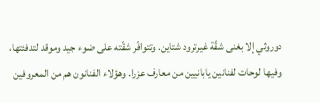دوروثي إلا بغنى شقّة غيرترود شتاين. وتتوافّر شقّته على ضوء جيد وموقد لتدفئتها، وفيها لوحات لفنانين يابانيين من معارف عزرا. وهؤلاء الفنانون هم من المعروفين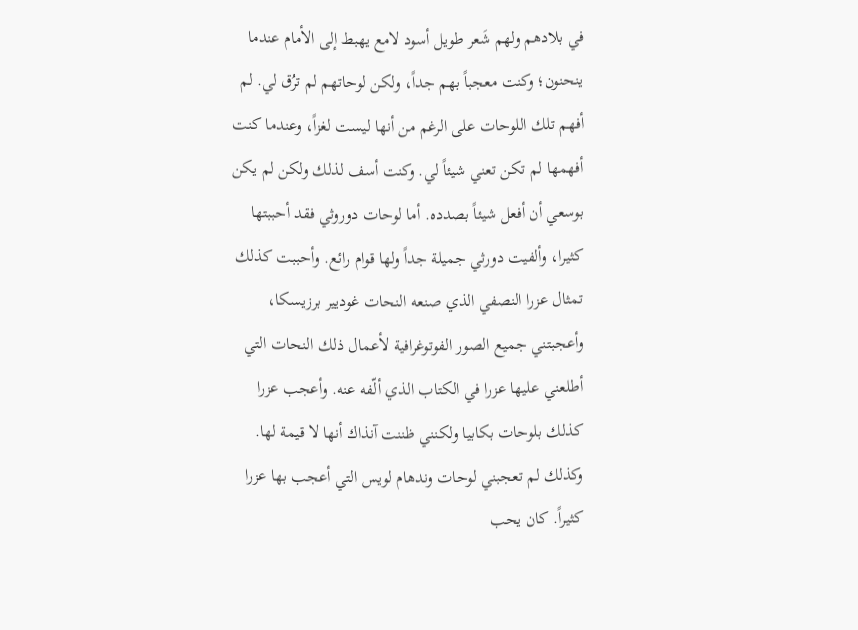في بلادهم ولهم شَعر طويل أسود لامع يهبط إلى الأمام عندما ينحنون؛ وكنت معجباً بهم جداً، ولكن لوحاتهم لم ترُق لي. لم أفهم تلك اللوحات على الرغم من أنها ليست لغزاً، وعندما كنت أفهمها لم تكن تعني شيئاً لي. وكنت أسف لذلك ولكن لم يكن بوسعي أن أفعل شيئاً بصدده. أما لوحات دوروثي فقد أحببتها كثيرا، وألفيت دورثي جميلة جداً ولها قوام رائع. وأحببت كذلك تمثال عزرا النصفي الذي صنعه النحات غوديير برزيسكا، وأعجبتني جميع الصور الفوتوغرافية لأعمال ذلك النحات التي أطلعني عليها عزرا في الكتاب الذي ألّفه عنه. وأعجب عزرا كذلك بلوحات بكابيا ولكنني ظننت آنذاك أنها لا قيمة لها. وكذلك لم تعجبني لوحات وندهام لويس التي أعجب بها عزرا كثيراً. كان يحب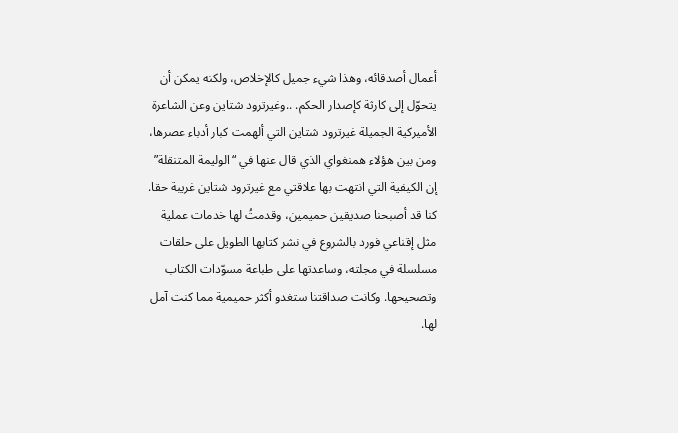أعمال أصدقائه، وهذا شيء جميل كالإخلاص، ولكنه يمكن أن يتحوّل إلى كارثة كإصدار الحكم. ..وغيرترود شتاين وعن الشاعرة الأميركية الجميلة غيرترود شتاين التي ألهمت كبار أدباء عصرها، ومن بين هؤلاء همنغواي الذي قال عنها في “الوليمة المتنقلة” إن الكيفية التي انتهت بها علاقتي مع غيرترود شتاين غريبة حقا. كنا قد أصبحنا صديقين حميمين، وقدمتُ لها خدمات عملية مثل إقناعي فورد بالشروع في نشر كتابها الطويل على حلقات مسلسلة في مجلته، وساعدتها على طباعة مسوّدات الكتاب وتصحيحها. وكانت صداقتنا ستغدو أكثر حميمية مما كنت آمل لها.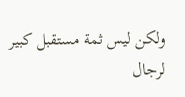ولكن ليس ثمة مستقبل كبير لرجال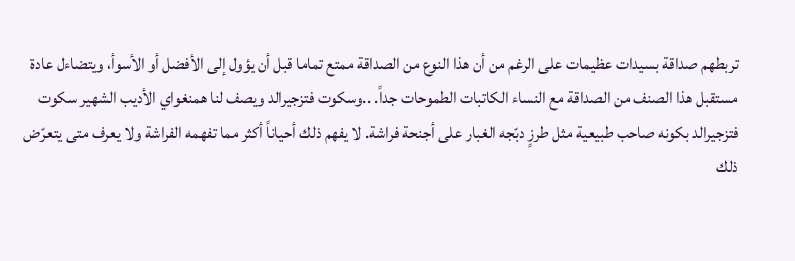تربطهم صداقة بسيدات عظيمات على الرغم من أن هذا النوع من الصداقة ممتع تماما قبل أن يؤول إلى الأفضل أو الأسوأ، ويتضاءل عادة مستقبل هذا الصنف من الصداقة مع النساء الكاتبات الطموحات جداً. ..وسكوت فتزجيرالد ويصف لنا همنغواي الأديب الشهير سكوت فتزجيرالد بكونه صاحب طبيعية مثل طرزٍ دبّجه الغبار على أجنحة فراشة. لا يفهم ذلك أحياناً أكثر مما تفهمه الفراشة ولا يعرف متى يتعرّض ذلك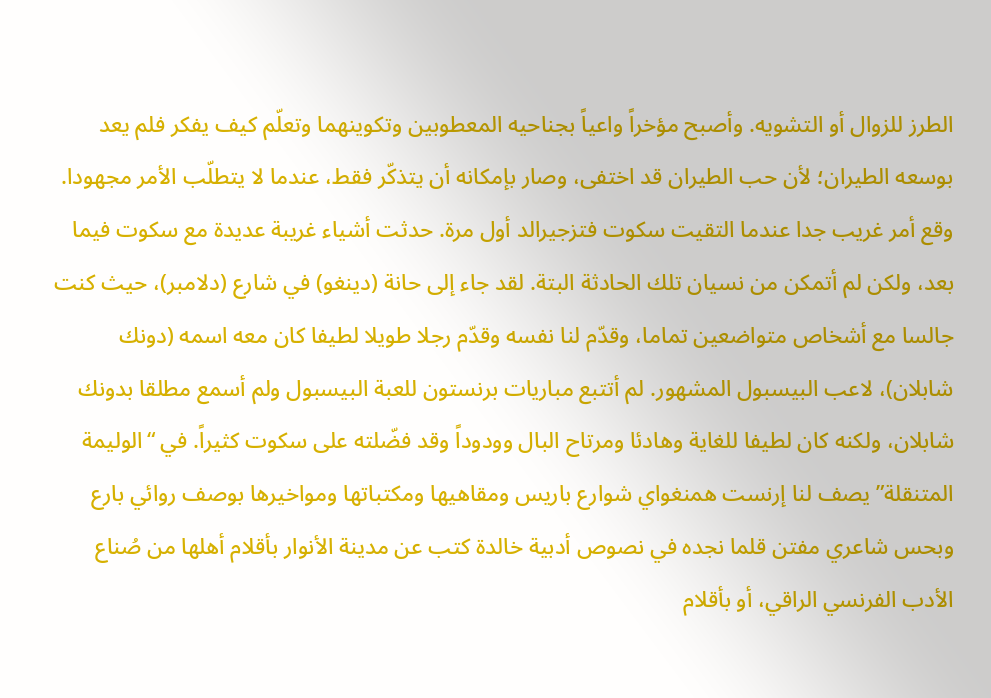الطرز للزوال أو التشويه. وأصبح مؤخراً واعياً بجناحيه المعطوبين وتكوينهما وتعلّم كيف يفكر فلم يعد بوسعه الطيران؛ لأن حب الطيران قد اختفى، وصار بإمكانه أن يتذكّر فقط، عندما لا يتطلّب الأمر مجهودا. وقع أمر غريب جدا عندما التقيت سكوت فتزجيرالد أول مرة. حدثت أشياء غريبة عديدة مع سكوت فيما بعد، ولكن لم أتمكن من نسيان تلك الحادثة البتة. لقد جاء إلى حانة (دينغو) في شارع (دلامبر)، حيث كنت جالسا مع أشخاص متواضعين تماما، وقدّم لنا نفسه وقدّم رجلا طويلا لطيفا كان معه اسمه (دونك شابلان)، لاعب البيسبول المشهور. لم أتتبع مباريات برنستون للعبة البيسبول ولم أسمع مطلقا بدونك شابلان، ولكنه كان لطيفا للغاية وهادئا ومرتاح البال وودوداً وقد فضّلته على سكوت كثيراً. في “الوليمة المتنقلة” يصف لنا إرنست همنغواي شوارع باريس ومقاهيها ومكتباتها ومواخيرها بوصف روائي بارع وبحس شاعري مفتن قلما نجده في نصوص أدبية خالدة كتب عن مدينة الأنوار بأقلام أهلها من صُناع الأدب الفرنسي الراقي، أو بأقلام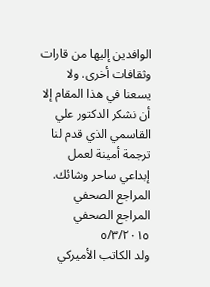الوافدين إليها من قارات وثقافات أخرى. ولا يسعنا في هذا المقام إلا أن نشكر الدكتور علي القاسمي الذي قدم لنا ترجمة أمينة لعمل إبداعي ساحر وشائك.
المراجع الصحفي
المراجع الصحفي
٥/٣/٢٠١٥
ولد الكاتب الأميركي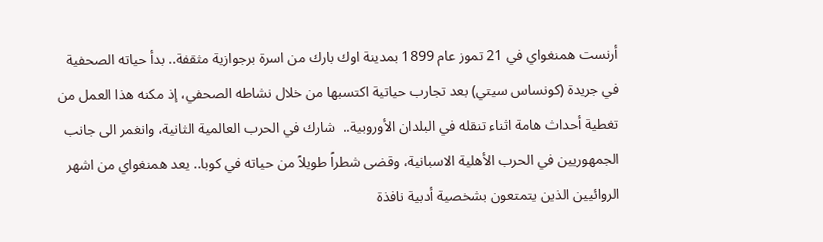أرنست همنغواي في 21 تموز عام 1899 بمدينة اوك بارك من اسرة برجوازية مثقفة.. بدأ حياته الصحفية في جريدة (كونساس سيتي) بعد تجارب حياتية اكتسبها من خلال نشاطه الصحفي، إذ مكنه هذا العمل من تغطية أحداث هامة اثناء تنقله في البلدان الأوروبية..  شارك في الحرب العالمية الثانية، وانغمر الى جانب الجمهوريين في الحرب الأهلية الاسبانية، وقضى شطراً طويلاً من حياته في كوبا.. يعد همنغواي من اشهر الروائيين الذين يتمتعون بشخصية أدبية نافذة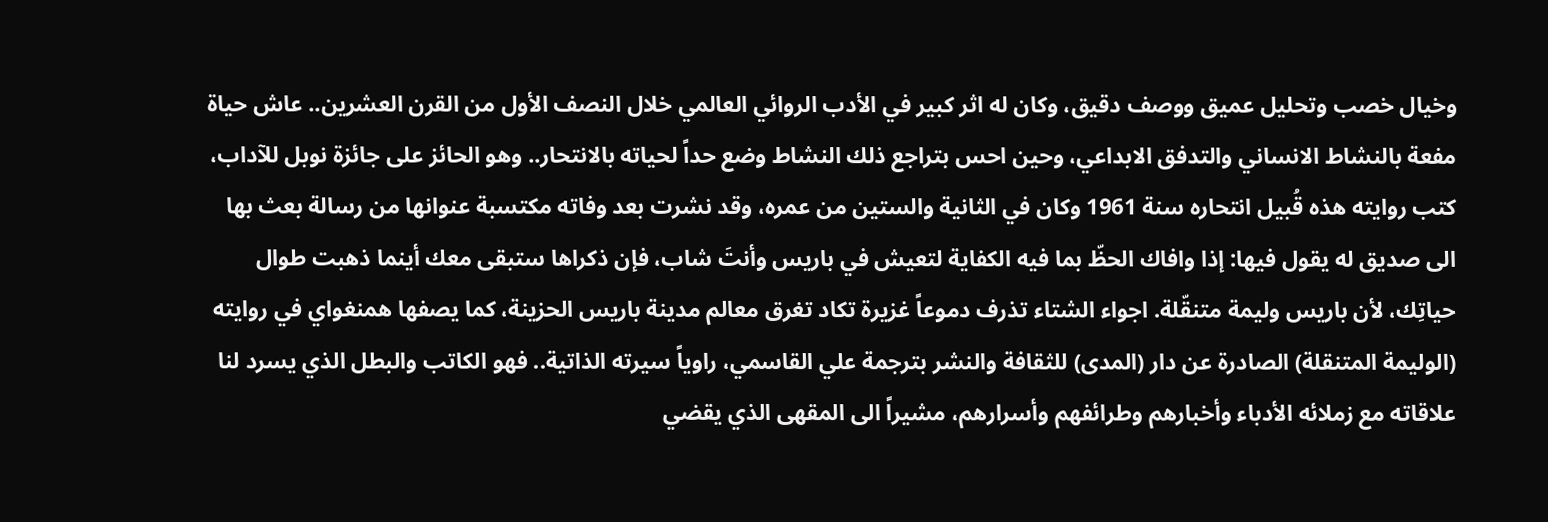وخيال خصب وتحليل عميق ووصف دقيق، وكان له اثر كبير في الأدب الروائي العالمي خلال النصف الأول من القرن العشرين.. عاش حياة مفعة بالنشاط الانساني والتدفق الابداعي، وحين احس بتراجع ذلك النشاط وضع حداً لحياته بالانتحار.. وهو الحائز على جائزة نوبل للآداب، كتب روايته هذه قُبيل انتحاره سنة 1961 وكان في الثانية والستين من عمره، وقد نشرت بعد وفاته مكتسبة عنوانها من رسالة بعث بها الى صديق له يقول فيها: إذا وافاك الحظّ بما فيه الكفاية لتعيش في باريس وأنتَ شاب، فإن ذكراها ستبقى معك أينما ذهبت طوال حياتِك، لأن باريس وليمة متنقّلة. اجواء الشتاء تذرف دموعاً غزيرة تكاد تغرق معالم مدينة باريس الحزينة، كما يصفها همنغواي في روايته (الوليمة المتنقلة) الصادرة عن دار (المدى) للثقافة والنشر بترجمة علي القاسمي، راوياً سيرته الذاتية.. فهو الكاتب والبطل الذي يسرد لنا علاقاته مع زملائه الأدباء وأخبارهم وطرائفهم وأسرارهم، مشيراً الى المقهى الذي يقضي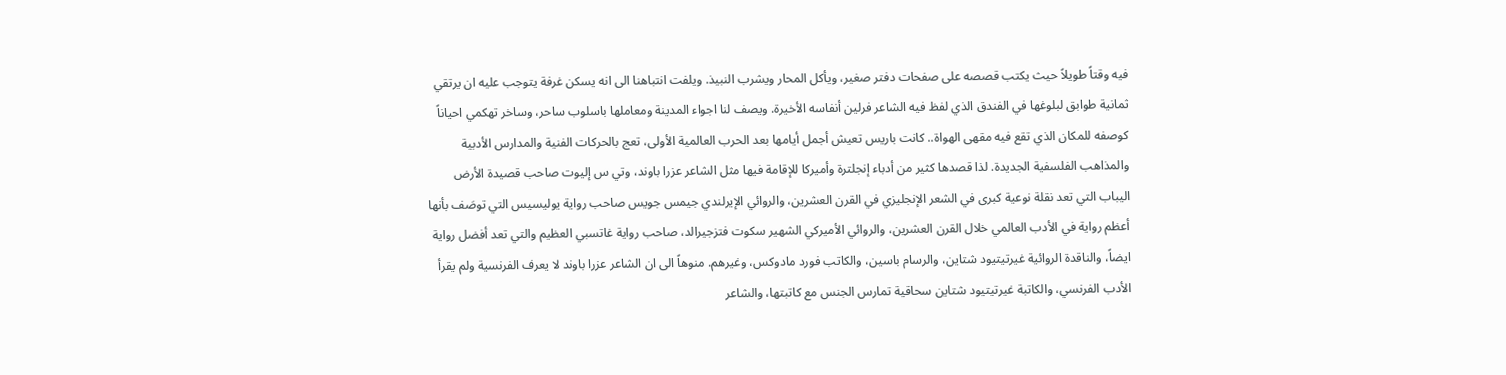فيه وقتاً طويلاً حيث يكتب قصصه على صفحات دفتر صغير، ويأكل المحار ويشرب النبيذ. ويلفت انتباهنا الى انه يسكن غرفة يتوجب عليه ان يرتقي ثمانية طوابق لبلوغها في الفندق الذي لفظ فيه الشاعر فرلين أنفاسه الأخيرة. ويصف لنا اجواء المدينة ومعاملها باسلوب ساحر، وساخر تهكمي احياناً كوصفه للمكان الذي تقع فيه مقهى الهواة.. كانت باريس تعيش أجمل أيامها بعد الحرب العالمية الأولى، تعج بالحركات الفنية والمدارس الأدبية والمذاهب الفلسفية الجديدة. لذا قصدها كثير من أدباء إنجلترة وأميركا للإقامة فيها مثل الشاعر عزرا باوند، وتي س إليوت صاحب قصيدة الأرض اليباب التي تعد نقلة نوعية كبرى في الشعر الإنجليزي في القرن العشرين، والروائي الإيرلندي جيمس جويس صاحب رواية يوليسيس التي توصَف بأنها أعظم رواية في الأدب العالمي خلال القرن العشرين، والروائي الأميركي الشهير سكوت فتزجيرالد، صاحب رواية غاتسبي العظيم والتي تعد أفضل رواية ايضاً، والناقدة الروائية غيرتيتيود شتاين، والرسام باسين، والكاتب فورد مادوكس، وغيرهم. منوهاً الى ان الشاعر عزرا باوند لا يعرف الفرنسية ولم يقرأ الأدب الفرنسي، والكاتبة غيرتيتيود شتاين سحاقية تمارس الجنس مع كاتبتها، والشاعر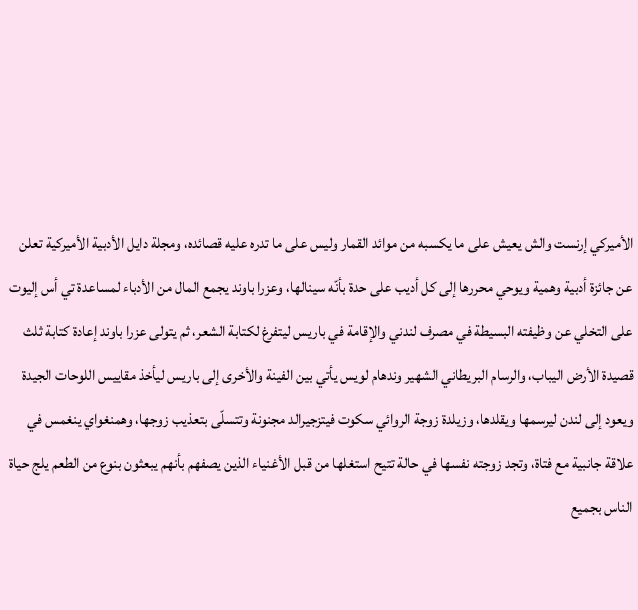الأميركي إرنست والش يعيش على ما يكسبه من موائد القمار وليس على ما تدره عليه قصائده، ومجلة دايل الأدبية الأميركية تعلن عن جائزة أدبية وهمية ويوحي محررها إلى كل أديب على حدة بأنّه سينالها، وعزرا باوند يجمع المال من الأدباء لمساعدة تي أس إليوت على التخلي عن وظيفته البسيطة في مصرف لندني والإقامة في باريس ليتفرغ لكتابة الشعر، ثم يتولى عزرا باوند إعادة كتابة ثلث قصيدة الأرض اليباب، والرسام البريطاني الشهير وندهام لويس يأتي بين الفينة والأخرى إلى باريس ليأخذ مقاييس اللوحات الجيدة ويعود إلى لندن ليرسمها ويقلدها، وزيلدة زوجة الروائي سكوت فيتزجيرالد مجنونة وتتسلّى بتعذيب زوجها، وهمنغواي ينغمس في علاقة جانبية مع فتاة، وتجد زوجته نفسها في حالة تتيح استغلها من قبل الأغنياء الذين يصفهم بأنهم يبعثون بنوع من الطعم يلج حياة الناس بجميع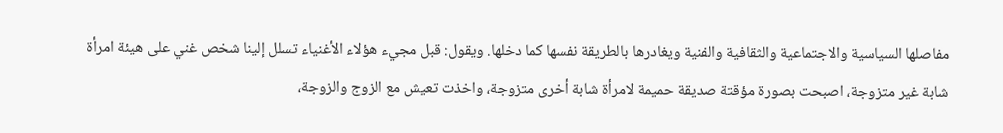مفاصلها السياسية والاجتماعية والثقافية والفنية ويغادرها بالطريقة نفسها كما دخلها. ويقول: قبل مجيء هؤلاء الأغنياء تسلل إلينا شخص غني على هيئة امرأة شابة غير متزوجة، اصبحت بصورة مؤقتة صديقة حميمة لامرأة شابة أخرى متزوجة، واخذت تعيش مع الزوج والزوجة،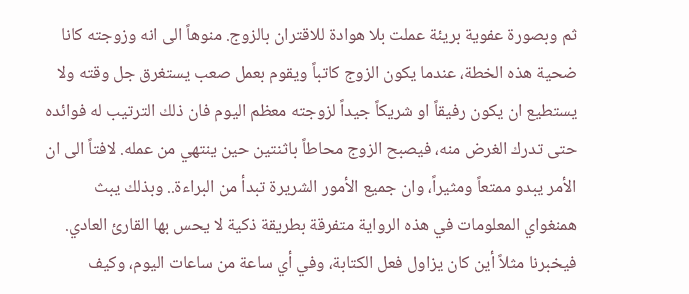ثم وبصورة عفوية بريئة عملت بلا هوادة للاقتران بالزوج. منوهاً الى انه وزوجته كانا ضحية هذه الخطة، عندما يكون الزوج كاتباً ويقوم بعمل صعب يستغرق جل وقته ولا يستطيع ان يكون رفيقاً او شريكاً جيداً لزوجته معظم اليوم فان ذلك الترتيب له فوائده حتى تدرك الغرض منه، فيصبح الزوج محاطاً باثنتين حين ينتهي من عمله. لافتاً الى ان الأمر يبدو ممتعاً ومثيراً، وان جميع الأمور الشريرة تبدأ من البراءة.. وبذلك يبث همنغواي المعلومات في هذه الرواية متفرقة بطريقة ذكية لا يحس بها القارئ العادي. فيخبرنا مثلاً أين كان يزاول فعل الكتابة، وفي أي ساعة من ساعات اليوم، وكيف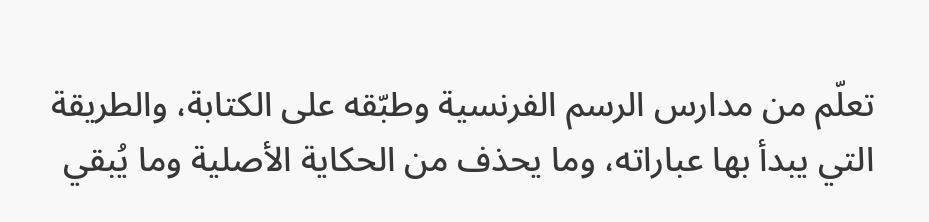تعلّم من مدارس الرسم الفرنسية وطبّقه على الكتابة، والطريقة التي يبدأ بها عباراته، وما يحذف من الحكاية الأصلية وما يُبقي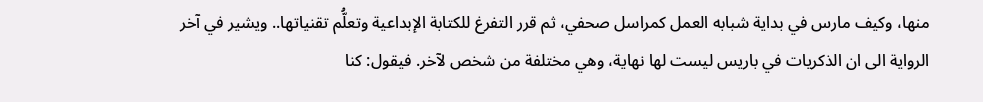منها، وكيف مارس في بداية شبابه العمل كمراسل صحفي، ثم قرر التفرغ للكتابة الإبداعية وتعلُّم تقنياتها.. ويشير في آخر الرواية الى ان الذكريات في باريس ليست لها نهاية، وهي مختلفة من شخص لآخر. فيقول: كنا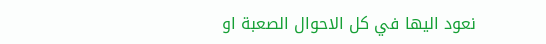نعود اليها في كل الاحوال الصعبة او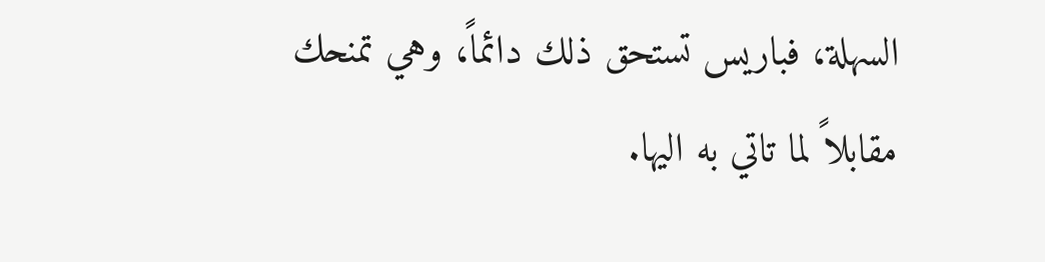السهلة، فباريس تستحق ذلك دائماً، وهي تمنحك مقابلاً لما تاتي به اليها.